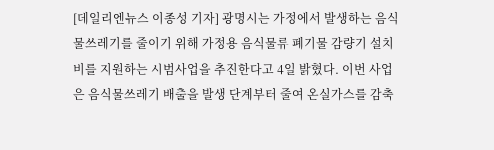[데일리엔뉴스 이종성 기자] 광명시는 가정에서 발생하는 음식물쓰레기를 줄이기 위해 가정용 음식물류 폐기물 감량기 설치비를 지원하는 시범사업을 추진한다고 4일 밝혔다. 이번 사업은 음식물쓰레기 배출을 발생 단계부터 줄여 온실가스를 감축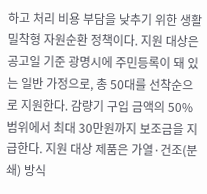하고 처리 비용 부담을 낮추기 위한 생활밀착형 자원순환 정책이다. 지원 대상은 공고일 기준 광명시에 주민등록이 돼 있는 일반 가정으로, 총 50대를 선착순으로 지원한다. 감량기 구입 금액의 50% 범위에서 최대 30만원까지 보조금을 지급한다. 지원 대상 제품은 가열·건조(분쇄) 방식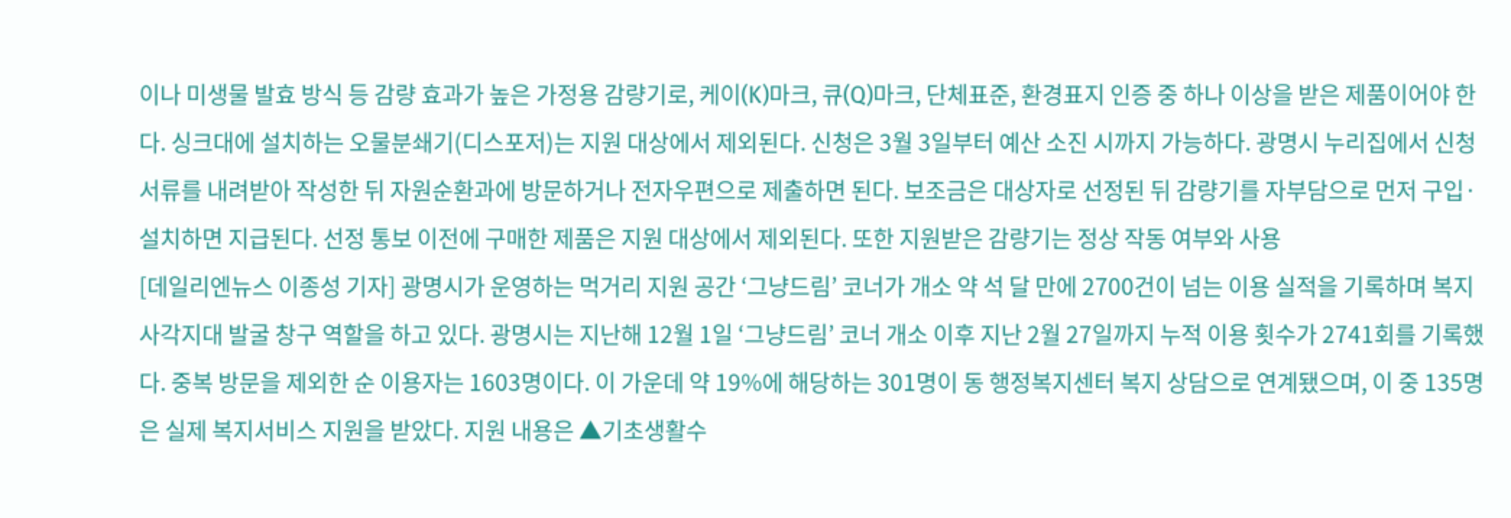이나 미생물 발효 방식 등 감량 효과가 높은 가정용 감량기로, 케이(K)마크, 큐(Q)마크, 단체표준, 환경표지 인증 중 하나 이상을 받은 제품이어야 한다. 싱크대에 설치하는 오물분쇄기(디스포저)는 지원 대상에서 제외된다. 신청은 3월 3일부터 예산 소진 시까지 가능하다. 광명시 누리집에서 신청 서류를 내려받아 작성한 뒤 자원순환과에 방문하거나 전자우편으로 제출하면 된다. 보조금은 대상자로 선정된 뒤 감량기를 자부담으로 먼저 구입·설치하면 지급된다. 선정 통보 이전에 구매한 제품은 지원 대상에서 제외된다. 또한 지원받은 감량기는 정상 작동 여부와 사용
[데일리엔뉴스 이종성 기자] 광명시가 운영하는 먹거리 지원 공간 ‘그냥드림’ 코너가 개소 약 석 달 만에 2700건이 넘는 이용 실적을 기록하며 복지 사각지대 발굴 창구 역할을 하고 있다. 광명시는 지난해 12월 1일 ‘그냥드림’ 코너 개소 이후 지난 2월 27일까지 누적 이용 횟수가 2741회를 기록했다. 중복 방문을 제외한 순 이용자는 1603명이다. 이 가운데 약 19%에 해당하는 301명이 동 행정복지센터 복지 상담으로 연계됐으며, 이 중 135명은 실제 복지서비스 지원을 받았다. 지원 내용은 ▲기초생활수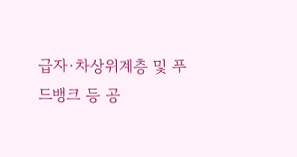급자·차상위계층 및 푸드뱅크 등 공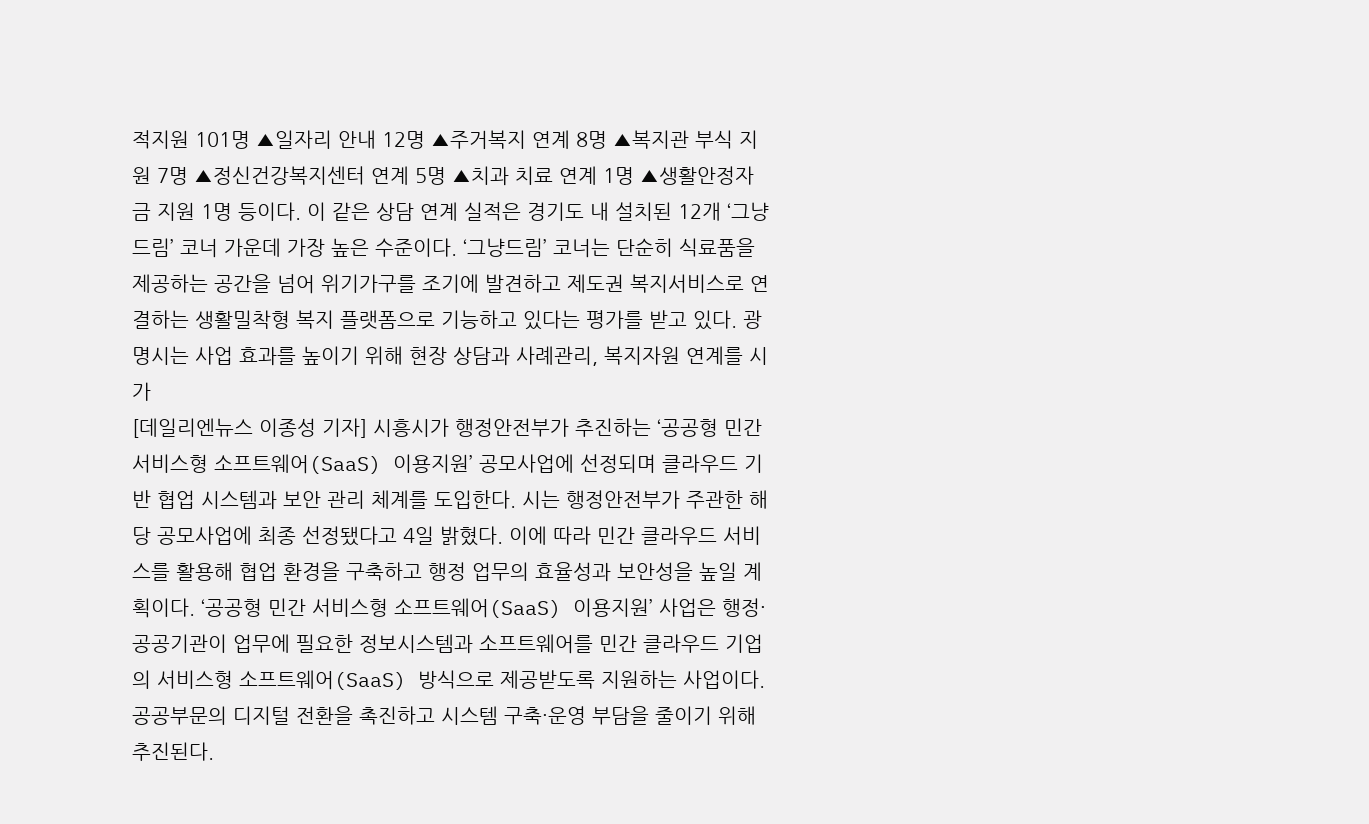적지원 101명 ▲일자리 안내 12명 ▲주거복지 연계 8명 ▲복지관 부식 지원 7명 ▲정신건강복지센터 연계 5명 ▲치과 치료 연계 1명 ▲생활안정자금 지원 1명 등이다. 이 같은 상담 연계 실적은 경기도 내 설치된 12개 ‘그냥드림’ 코너 가운데 가장 높은 수준이다. ‘그냥드림’ 코너는 단순히 식료품을 제공하는 공간을 넘어 위기가구를 조기에 발견하고 제도권 복지서비스로 연결하는 생활밀착형 복지 플랫폼으로 기능하고 있다는 평가를 받고 있다. 광명시는 사업 효과를 높이기 위해 현장 상담과 사례관리, 복지자원 연계를 시가
[데일리엔뉴스 이종성 기자] 시흥시가 행정안전부가 추진하는 ‘공공형 민간 서비스형 소프트웨어(SaaS) 이용지원’ 공모사업에 선정되며 클라우드 기반 협업 시스템과 보안 관리 체계를 도입한다. 시는 행정안전부가 주관한 해당 공모사업에 최종 선정됐다고 4일 밝혔다. 이에 따라 민간 클라우드 서비스를 활용해 협업 환경을 구축하고 행정 업무의 효율성과 보안성을 높일 계획이다. ‘공공형 민간 서비스형 소프트웨어(SaaS) 이용지원’ 사업은 행정·공공기관이 업무에 필요한 정보시스템과 소프트웨어를 민간 클라우드 기업의 서비스형 소프트웨어(SaaS) 방식으로 제공받도록 지원하는 사업이다. 공공부문의 디지털 전환을 촉진하고 시스템 구축·운영 부담을 줄이기 위해 추진된다.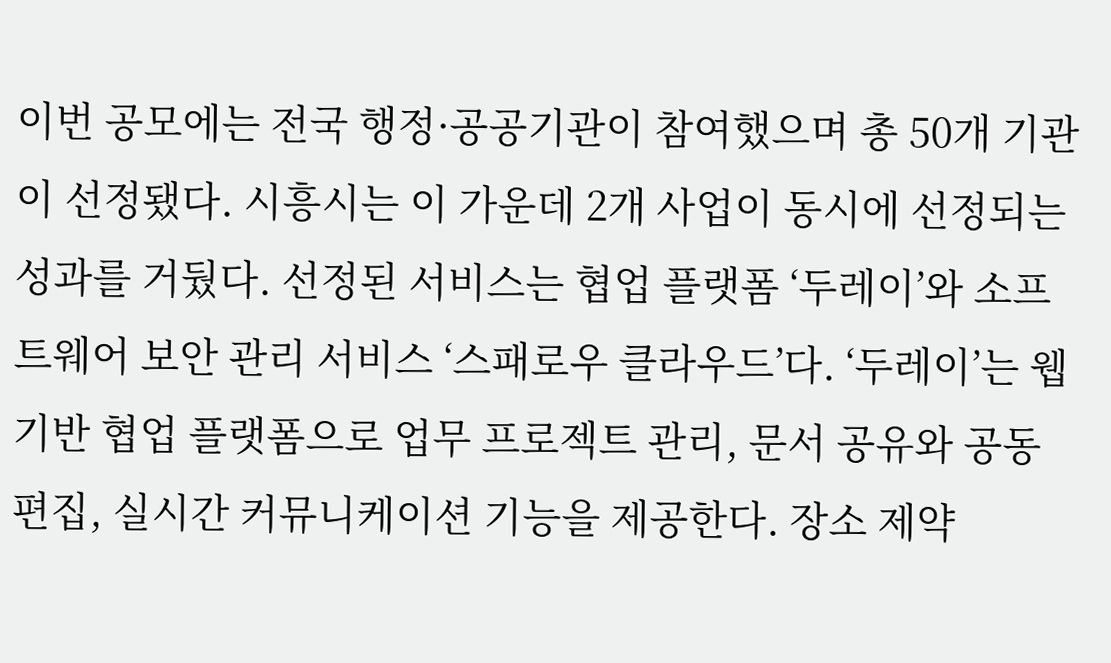이번 공모에는 전국 행정·공공기관이 참여했으며 총 50개 기관이 선정됐다. 시흥시는 이 가운데 2개 사업이 동시에 선정되는 성과를 거뒀다. 선정된 서비스는 협업 플랫폼 ‘두레이’와 소프트웨어 보안 관리 서비스 ‘스패로우 클라우드’다. ‘두레이’는 웹 기반 협업 플랫폼으로 업무 프로젝트 관리, 문서 공유와 공동 편집, 실시간 커뮤니케이션 기능을 제공한다. 장소 제약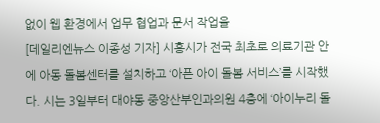없이 웹 환경에서 업무 협업과 문서 작업을
[데일리엔뉴스 이종성 기자] 시흥시가 전국 최초로 의료기관 안에 아동 돌봄센터를 설치하고 ‘아픈 아이 돌봄 서비스’를 시작했다. 시는 3일부터 대야동 중앙산부인과의원 4층에 ‘아이누리 돌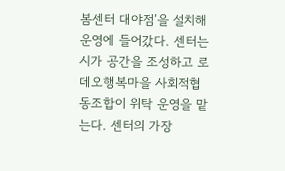봄센터 대야점’을 설치해 운영에 들어갔다. 센터는 시가 공간을 조성하고 로데오행복마을 사회적협동조합이 위탁 운영을 맡는다. 센터의 가장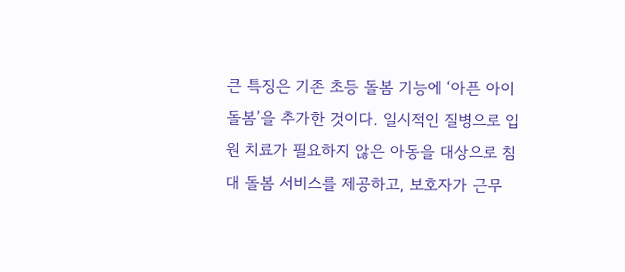큰 특징은 기존 초등 돌봄 기능에 ‘아픈 아이 돌봄’을 추가한 것이다. 일시적인 질병으로 입원 치료가 필요하지 않은 아동을 대상으로 침대 돌봄 서비스를 제공하고, 보호자가 근무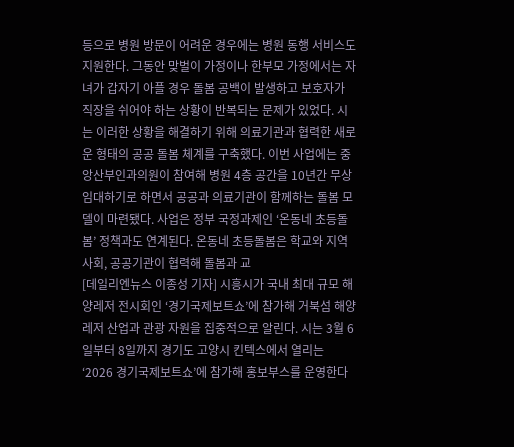등으로 병원 방문이 어려운 경우에는 병원 동행 서비스도 지원한다. 그동안 맞벌이 가정이나 한부모 가정에서는 자녀가 갑자기 아플 경우 돌봄 공백이 발생하고 보호자가 직장을 쉬어야 하는 상황이 반복되는 문제가 있었다. 시는 이러한 상황을 해결하기 위해 의료기관과 협력한 새로운 형태의 공공 돌봄 체계를 구축했다. 이번 사업에는 중앙산부인과의원이 참여해 병원 4층 공간을 10년간 무상 임대하기로 하면서 공공과 의료기관이 함께하는 돌봄 모델이 마련됐다. 사업은 정부 국정과제인 ‘온동네 초등돌봄’ 정책과도 연계된다. 온동네 초등돌봄은 학교와 지역사회, 공공기관이 협력해 돌봄과 교
[데일리엔뉴스 이종성 기자] 시흥시가 국내 최대 규모 해양레저 전시회인 ‘경기국제보트쇼’에 참가해 거북섬 해양레저 산업과 관광 자원을 집중적으로 알린다. 시는 3월 6일부터 8일까지 경기도 고양시 킨텍스에서 열리는 ‘2026 경기국제보트쇼’에 참가해 홍보부스를 운영한다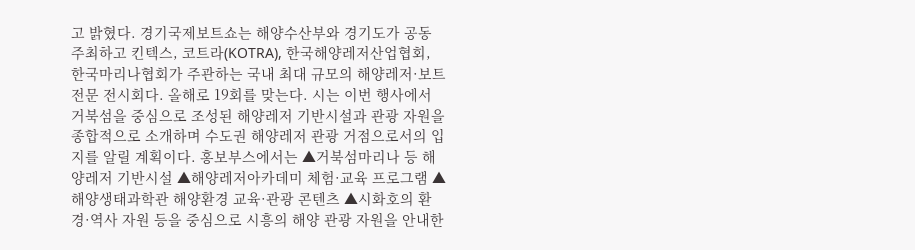고 밝혔다. 경기국제보트쇼는 해양수산부와 경기도가 공동 주최하고 킨텍스, 코트라(KOTRA), 한국해양레저산업협회, 한국마리나협회가 주관하는 국내 최대 규모의 해양레저·보트 전문 전시회다. 올해로 19회를 맞는다. 시는 이번 행사에서 거북섬을 중심으로 조성된 해양레저 기반시설과 관광 자원을 종합적으로 소개하며 수도권 해양레저 관광 거점으로서의 입지를 알릴 계획이다. 홍보부스에서는 ▲거북섬마리나 등 해양레저 기반시설 ▲해양레저아카데미 체험·교육 프로그램 ▲해양생태과학관 해양환경 교육·관광 콘텐츠 ▲시화호의 환경·역사 자원 등을 중심으로 시흥의 해양 관광 자원을 안내한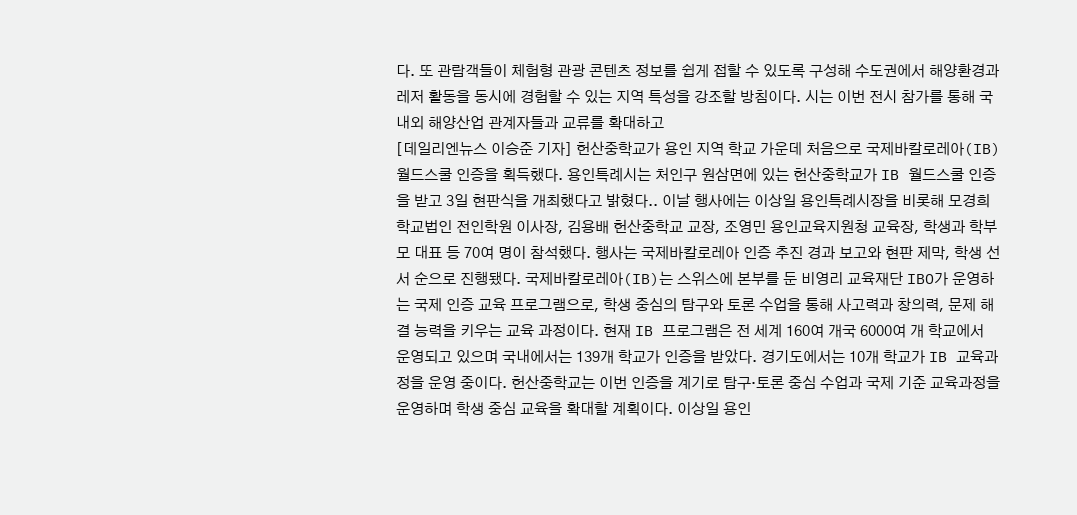다. 또 관람객들이 체험형 관광 콘텐츠 정보를 쉽게 접할 수 있도록 구성해 수도권에서 해양환경과 레저 활동을 동시에 경험할 수 있는 지역 특성을 강조할 방침이다. 시는 이번 전시 참가를 통해 국내외 해양산업 관계자들과 교류를 확대하고
[데일리엔뉴스 이승준 기자] 헌산중학교가 용인 지역 학교 가운데 처음으로 국제바칼로레아(IB) 월드스쿨 인증을 획득했다. 용인특례시는 처인구 원삼면에 있는 헌산중학교가 IB 월드스쿨 인증을 받고 3일 현판식을 개최했다고 밝혔다.. 이날 행사에는 이상일 용인특례시장을 비롯해 모경희 학교법인 전인학원 이사장, 김용배 헌산중학교 교장, 조영민 용인교육지원청 교육장, 학생과 학부모 대표 등 70여 명이 참석했다. 행사는 국제바칼로레아 인증 추진 경과 보고와 현판 제막, 학생 선서 순으로 진행됐다. 국제바칼로레아(IB)는 스위스에 본부를 둔 비영리 교육재단 IBO가 운영하는 국제 인증 교육 프로그램으로, 학생 중심의 탐구와 토론 수업을 통해 사고력과 창의력, 문제 해결 능력을 키우는 교육 과정이다. 현재 IB 프로그램은 전 세계 160여 개국 6000여 개 학교에서 운영되고 있으며 국내에서는 139개 학교가 인증을 받았다. 경기도에서는 10개 학교가 IB 교육과정을 운영 중이다. 헌산중학교는 이번 인증을 계기로 탐구·토론 중심 수업과 국제 기준 교육과정을 운영하며 학생 중심 교육을 확대할 계획이다. 이상일 용인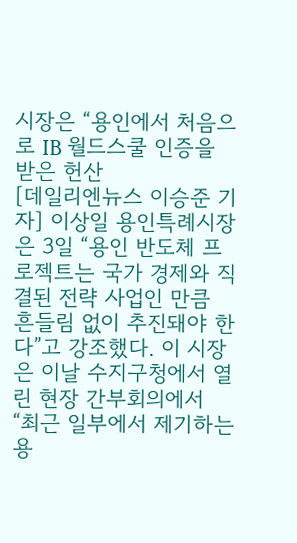시장은 “용인에서 처음으로 IB 월드스쿨 인증을 받은 헌산
[데일리엔뉴스 이승준 기자] 이상일 용인특례시장은 3일 “용인 반도체 프로젝트는 국가 경제와 직결된 전략 사업인 만큼 흔들림 없이 추진돼야 한다”고 강조했다. 이 시장은 이날 수지구청에서 열린 현장 간부회의에서 “최근 일부에서 제기하는 용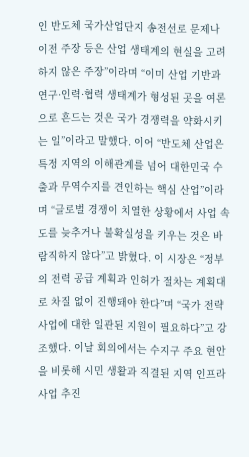인 반도체 국가산업단지 송전선로 문제나 이전 주장 등은 산업 생태계의 현실을 고려하지 않은 주장”이라며 “이미 산업 기반과 연구·인력·협력 생태계가 형성된 곳을 여론으로 흔드는 것은 국가 경쟁력을 약화시키는 일”이라고 말했다. 이어 “반도체 산업은 특정 지역의 이해관계를 넘어 대한민국 수출과 무역수지를 견인하는 핵심 산업”이라며 “글로벌 경쟁이 치열한 상황에서 사업 속도를 늦추거나 불확실성을 키우는 것은 바람직하지 않다”고 밝혔다. 이 시장은 “정부의 전력 공급 계획과 인허가 절차는 계획대로 차질 없이 진행돼야 한다”며 “국가 전략사업에 대한 일관된 지원이 필요하다”고 강조했다. 이날 회의에서는 수지구 주요 현안을 비롯해 시민 생활과 직결된 지역 인프라 사업 추진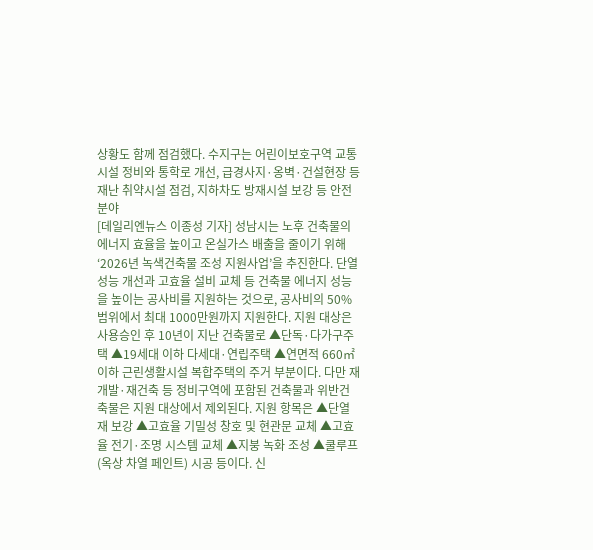상황도 함께 점검했다. 수지구는 어린이보호구역 교통시설 정비와 통학로 개선, 급경사지·옹벽·건설현장 등 재난 취약시설 점검, 지하차도 방재시설 보강 등 안전 분야
[데일리엔뉴스 이종성 기자] 성남시는 노후 건축물의 에너지 효율을 높이고 온실가스 배출을 줄이기 위해 ‘2026년 녹색건축물 조성 지원사업’을 추진한다. 단열 성능 개선과 고효율 설비 교체 등 건축물 에너지 성능을 높이는 공사비를 지원하는 것으로, 공사비의 50% 범위에서 최대 1000만원까지 지원한다. 지원 대상은 사용승인 후 10년이 지난 건축물로 ▲단독·다가구주택 ▲19세대 이하 다세대·연립주택 ▲연면적 660㎡ 이하 근린생활시설 복합주택의 주거 부분이다. 다만 재개발·재건축 등 정비구역에 포함된 건축물과 위반건축물은 지원 대상에서 제외된다. 지원 항목은 ▲단열재 보강 ▲고효율 기밀성 창호 및 현관문 교체 ▲고효율 전기·조명 시스템 교체 ▲지붕 녹화 조성 ▲쿨루프(옥상 차열 페인트) 시공 등이다. 신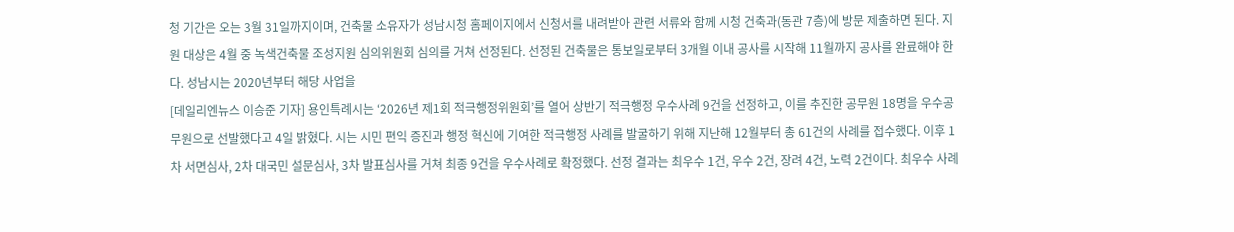청 기간은 오는 3월 31일까지이며, 건축물 소유자가 성남시청 홈페이지에서 신청서를 내려받아 관련 서류와 함께 시청 건축과(동관 7층)에 방문 제출하면 된다. 지원 대상은 4월 중 녹색건축물 조성지원 심의위원회 심의를 거쳐 선정된다. 선정된 건축물은 통보일로부터 3개월 이내 공사를 시작해 11월까지 공사를 완료해야 한다. 성남시는 2020년부터 해당 사업을
[데일리엔뉴스 이승준 기자] 용인특례시는 ‘2026년 제1회 적극행정위원회’를 열어 상반기 적극행정 우수사례 9건을 선정하고, 이를 추진한 공무원 18명을 우수공무원으로 선발했다고 4일 밝혔다. 시는 시민 편익 증진과 행정 혁신에 기여한 적극행정 사례를 발굴하기 위해 지난해 12월부터 총 61건의 사례를 접수했다. 이후 1차 서면심사, 2차 대국민 설문심사, 3차 발표심사를 거쳐 최종 9건을 우수사례로 확정했다. 선정 결과는 최우수 1건, 우수 2건, 장려 4건, 노력 2건이다. 최우수 사례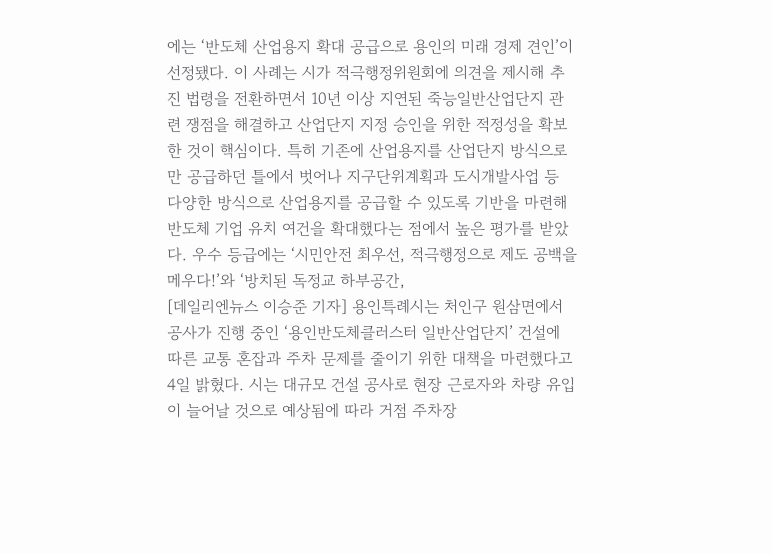에는 ‘반도체 산업용지 확대 공급으로 용인의 미래 경제 견인’이 선정됐다. 이 사례는 시가 적극행정위원회에 의견을 제시해 추진 법령을 전환하면서 10년 이상 지연된 죽능일반산업단지 관련 쟁점을 해결하고 산업단지 지정 승인을 위한 적정성을 확보한 것이 핵심이다. 특히 기존에 산업용지를 산업단지 방식으로만 공급하던 틀에서 벗어나 지구단위계획과 도시개발사업 등 다양한 방식으로 산업용지를 공급할 수 있도록 기반을 마련해 반도체 기업 유치 여건을 확대했다는 점에서 높은 평가를 받았다. 우수 등급에는 ‘시민안전 최우선, 적극행정으로 제도 공백을 메우다!’와 ‘방치된 독정교 하부공간,
[데일리엔뉴스 이승준 기자] 용인특례시는 처인구 원삼면에서 공사가 진행 중인 ‘용인반도체클러스터 일반산업단지’ 건설에 따른 교통 혼잡과 주차 문제를 줄이기 위한 대책을 마련했다고 4일 밝혔다. 시는 대규모 건설 공사로 현장 근로자와 차량 유입이 늘어날 것으로 예상됨에 따라 거점 주차장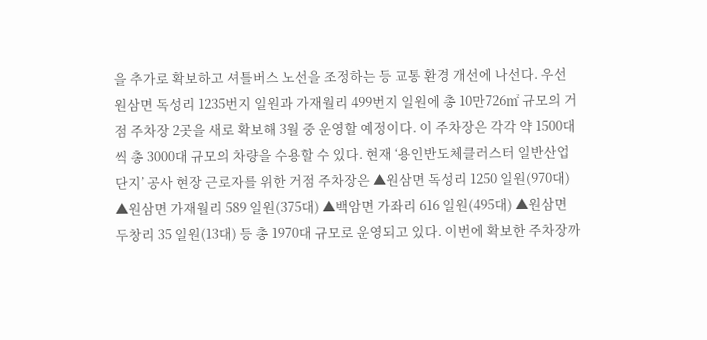을 추가로 확보하고 셔틀버스 노선을 조정하는 등 교통 환경 개선에 나선다. 우선 원삼면 독성리 1235번지 일원과 가재월리 499번지 일원에 총 10만726㎡ 규모의 거점 주차장 2곳을 새로 확보해 3월 중 운영할 예정이다. 이 주차장은 각각 약 1500대씩 총 3000대 규모의 차량을 수용할 수 있다. 현재 ‘용인반도체클러스터 일반산업단지’ 공사 현장 근로자를 위한 거점 주차장은 ▲원삼면 독성리 1250 일원(970대) ▲원삼면 가재월리 589 일원(375대) ▲백암면 가좌리 616 일원(495대) ▲원삼면 두창리 35 일원(13대) 등 총 1970대 규모로 운영되고 있다. 이번에 확보한 주차장까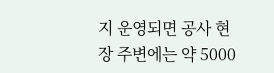지 운영되면 공사 현장 주변에는 약 5000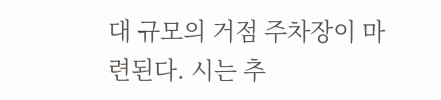대 규모의 거점 주차장이 마련된다. 시는 추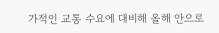가적인 교통 수요에 대비해 올해 안으로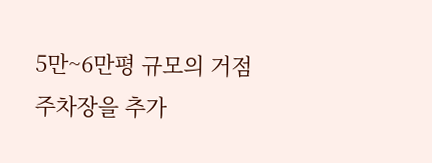5만~6만평 규모의 거점 주차장을 추가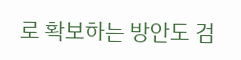로 확보하는 방안도 검